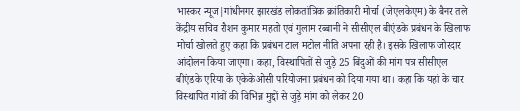भास्कर न्यूज|गांधीनगर झारखंड लोकतांत्रिक क्रांतिकारी मोर्चा (जेएलकेएम) के बैनर तले केंद्रीय सचिव रौशन कुमार महतो एवं गुलाम रब्बानी ने सीसीएल बीएंडके प्रबंधन के खिलाफ मोर्चा खोलते हुए कहा कि प्रबंधन टाल मटोल नीति अपना रही है। इसके खिलाफ जोरदार आंदोलन किया जाएगा। कहा, विस्थापितों से जुड़े 25 बिंदुओं की मांग पत्र सीसीएल बीएंडके एरिया के एकेकेओसी परियोजना प्रबंधन को दिया गया था। कहा कि यहां के चार विस्थापित गांवों की विभिन्न मुद्दों से जुड़े मांग को लेकर 20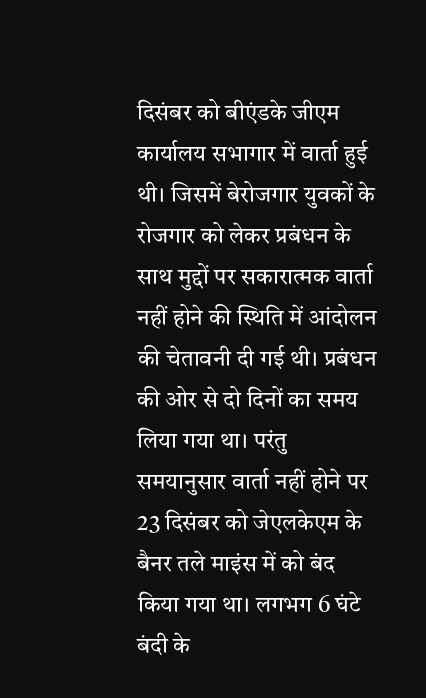दिसंबर को बीएंडके जीएम कार्यालय सभागार में वार्ता हुई थी। जिसमें बेरोजगार युवकों के रोजगार को लेकर प्रबंधन के साथ मुद्दों पर सकारात्मक वार्ता नहीं होने की स्थिति में आंदोलन की चेतावनी दी गई थी। प्रबंधन की ओर से दो दिनों का समय लिया गया था। परंतु समयानुसार वार्ता नहीं होने पर 23 दिसंबर को जेएलकेएम के बैनर तले माइंस में को बंद किया गया था। लगभग 6 घंटे बंदी के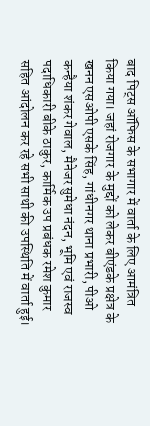बाद पिट्स ऑफिस के सभागार में वार्ता के लिए आमंत्रित किया गया। जहां रोजगार के मुद्दों को लेकर बीएंडके प्रक्षेत्र के खनन एसओपी एसके सिंह, गांधीनगर थाना प्रभारी, पीओ कन्हैया शंकर गेवाल, मैनेजर सुमेधा नंदन, भूमि एवं राजस्व पदाधिकारी बीके ठाकुर, कार्मिक उप प्रबंधक रमेश कुमार सहित आंदोलन कर रहे सभी साथी की उपस्थिति में वार्ता हुई।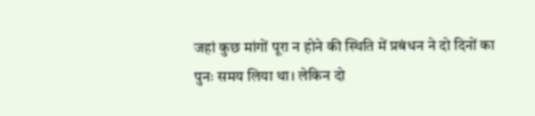जहां कुछ मांगों पूरा न होने की स्थिति में प्रबंधन ने दो दिनों का पुनः समय लिया था। लेकिन दो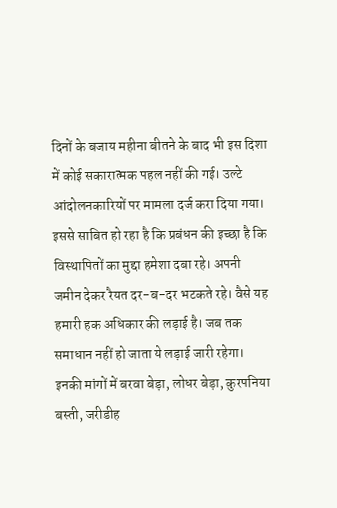दिनों के बजाय महीना बीतने के बाद भी इस दिशा में कोई सकारात्मक पहल नहीं की गई। उल्टे आंदोलनकारियों पर मामला दर्ज करा दिया गया। इससे साबित हो रहा है कि प्रबंधन की इच्छा है कि विस्थापितों का मुद्दा हमेशा दबा रहे। अपनी जमीन देकर रैयत दर-ब-दर भटकते रहे। वैसे यह हमारी हक अधिकार की लड़ाई है। जब तक समाधान नहीं हो जाता ये लड़ाई जारी रहेगा। इनकी मांगों में बरवा बेड़ा, लोधर बेड़ा, कुरपनिया बस्ती, जरीडीह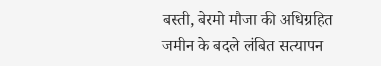बस्ती, बेरमो मौजा की अधिग्रहित जमीन के बदले लंबित सत्यापन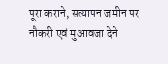पूरा कराने, सत्यापन जमीन पर नौकरी एवं मुआवजा देने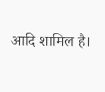आदि शामिल है।